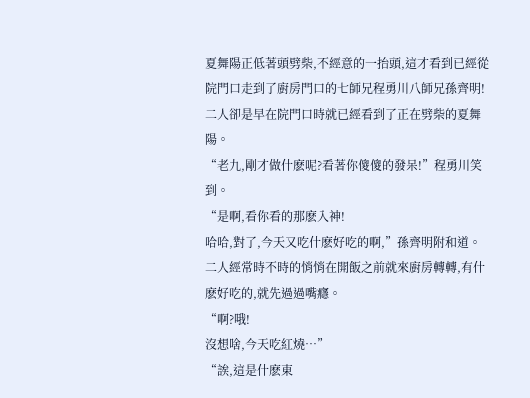夏舞陽正低著頭劈柴,不經意的一抬頭,這才看到已經從院門口走到了廚房門口的七師兄程勇川八師兄孫齊明!
二人卻是早在院門口時就已經看到了正在劈柴的夏舞陽。
“老九,剛才做什麽呢?看著你傻傻的發呆!”程勇川笑到。
“是啊,看你看的那麽入神!
哈哈,對了,今天又吃什麽好吃的啊,”孫齊明附和道。
二人經常時不時的悄悄在開飯之前就來廚房轉轉,有什麽好吃的,就先過過嘴癮。
“啊?哦!
沒想啥,今天吃紅燒…”
“誒,這是什麽東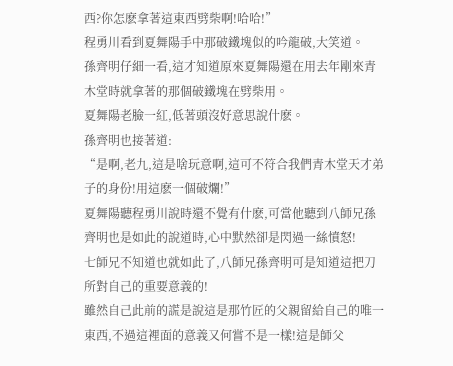西?你怎麽拿著這東西劈柴啊!哈哈!”
程勇川看到夏舞陽手中那破鐵塊似的吟龍破,大笑道。
孫齊明仔細一看,這才知道原來夏舞陽還在用去年剛來青木堂時就拿著的那個破鐵塊在劈柴用。
夏舞陽老臉一紅,低著頭沒好意思說什麽。
孫齊明也接著道:
“是啊,老九,這是啥玩意啊,這可不符合我們青木堂天才弟子的身份!用這麽一個破爛!”
夏舞陽聽程勇川說時還不覺有什麽,可當他聽到八師兄孫齊明也是如此的說道時,心中默然卻是閃過一絲憤怒!
七師兄不知道也就如此了,八師兄孫齊明可是知道這把刀所對自己的重要意義的!
雖然自己此前的謊是說這是那竹匠的父親留給自己的唯一東西,不過這裡面的意義又何嘗不是一樣!這是師父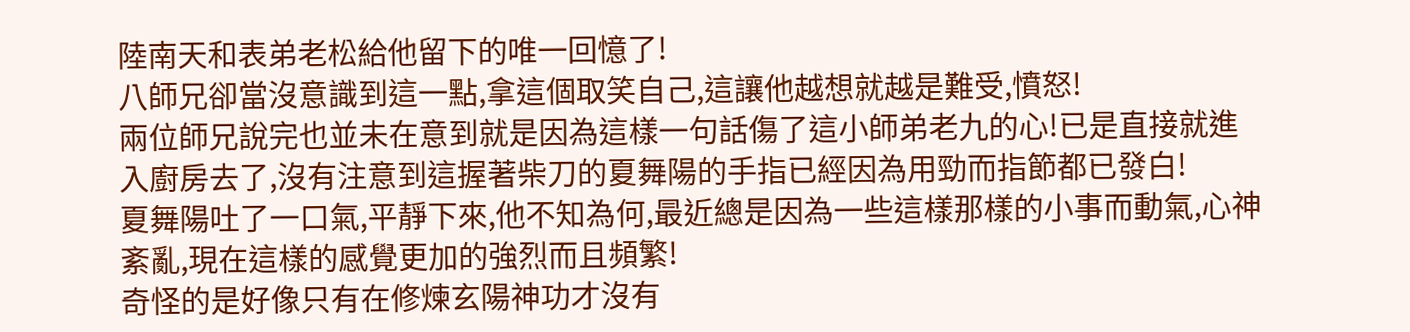陸南天和表弟老松給他留下的唯一回憶了!
八師兄卻當沒意識到這一點,拿這個取笑自己,這讓他越想就越是難受,憤怒!
兩位師兄說完也並未在意到就是因為這樣一句話傷了這小師弟老九的心!已是直接就進入廚房去了,沒有注意到這握著柴刀的夏舞陽的手指已經因為用勁而指節都已發白!
夏舞陽吐了一口氣,平靜下來,他不知為何,最近總是因為一些這樣那樣的小事而動氣,心神紊亂,現在這樣的感覺更加的強烈而且頻繁!
奇怪的是好像只有在修煉玄陽神功才沒有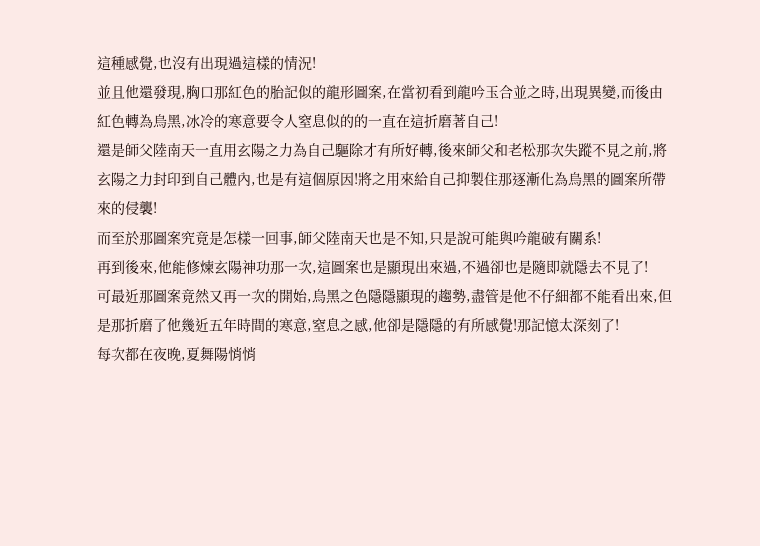這種感覺,也沒有出現過這樣的情況!
並且他還發現,胸口那紅色的胎記似的龍形圖案,在當初看到龍吟玉合並之時,出現異變,而後由紅色轉為烏黑,冰冷的寒意要令人窒息似的的一直在這折磨著自己!
還是師父陸南天一直用玄陽之力為自己驅除才有所好轉,後來師父和老松那次失蹤不見之前,將玄陽之力封印到自己體內,也是有這個原因!將之用來給自己抑製住那逐漸化為烏黑的圖案所帶來的侵襲!
而至於那圖案究竟是怎樣一回事,師父陸南天也是不知,只是說可能與吟龍破有關系!
再到後來,他能修煉玄陽神功那一次,這圖案也是顯現出來過,不過卻也是隨即就隱去不見了!
可最近那圖案竟然又再一次的開始,烏黑之色隱隱顯現的趨勢,盡管是他不仔細都不能看出來,但是那折磨了他幾近五年時間的寒意,窒息之感,他卻是隱隱的有所感覺!那記憶太深刻了!
每次都在夜晚,夏舞陽悄悄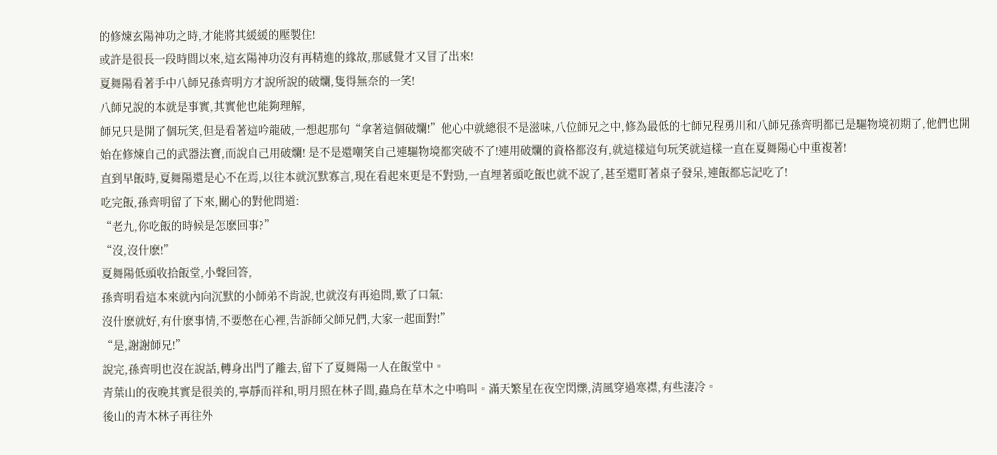的修煉玄陽神功之時,才能將其緩緩的壓製住!
或許是很長一段時間以來,這玄陽神功沒有再精進的緣故,那感覺才又冒了出來!
夏舞陽看著手中八師兄孫齊明方才說所說的破爛,隻得無奈的一笑!
八師兄說的本就是事實,其實他也能夠理解,
師兄只是開了個玩笑,但是看著這吟龍破,一想起那句“拿著這個破爛!”他心中就總很不是滋味,八位師兄之中,修為最低的七師兄程勇川和八師兄孫齊明都已是驅物境初期了,他們也開始在修煉自己的武器法寶,而說自己用破爛! 是不是還嘲笑自己連驅物境都突破不了!連用破爛的資格都沒有,就這樣這句玩笑就這樣一直在夏舞陽心中重複著!
直到早飯時,夏舞陽還是心不在焉,以往本就沉默寡言,現在看起來更是不對勁,一直埋著頭吃飯也就不說了,甚至還盯著桌子發呆,連飯都忘記吃了!
吃完飯,孫齊明留了下來,關心的對他問道:
“老九,你吃飯的時候是怎麽回事?”
“沒,沒什麽!”
夏舞陽低頭收拾飯堂,小聲回答,
孫齊明看這本來就內向沉默的小師弟不肯說,也就沒有再追問,歎了口氣:
沒什麽就好,有什麽事情,不要憋在心裡,告訴師父師兄們,大家一起面對!”
“是,謝謝師兄!”
說完,孫齊明也沒在說話,轉身出門了離去,留下了夏舞陽一人在飯堂中。
青葉山的夜晚其實是很美的,寧靜而祥和,明月照在林子間,蟲鳥在草木之中鳴叫。滿天繁星在夜空閃爍,清風穿過寒襟,有些淒冷。
後山的青木林子再往外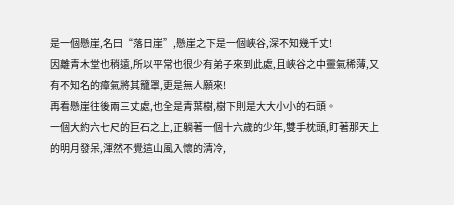是一個懸崖,名曰“落日崖”,懸崖之下是一個峽谷,深不知幾千丈!
因離青木堂也稍遠,所以平常也很少有弟子來到此處,且峽谷之中靈氣稀薄,又有不知名的瘴氣將其籠罩,更是無人願來!
再看懸崖往後兩三丈處,也全是青葉樹,樹下則是大大小小的石頭。
一個大約六七尺的巨石之上,正躺著一個十六歲的少年,雙手枕頭,盯著那天上的明月發呆,渾然不覺這山風入懷的清冷,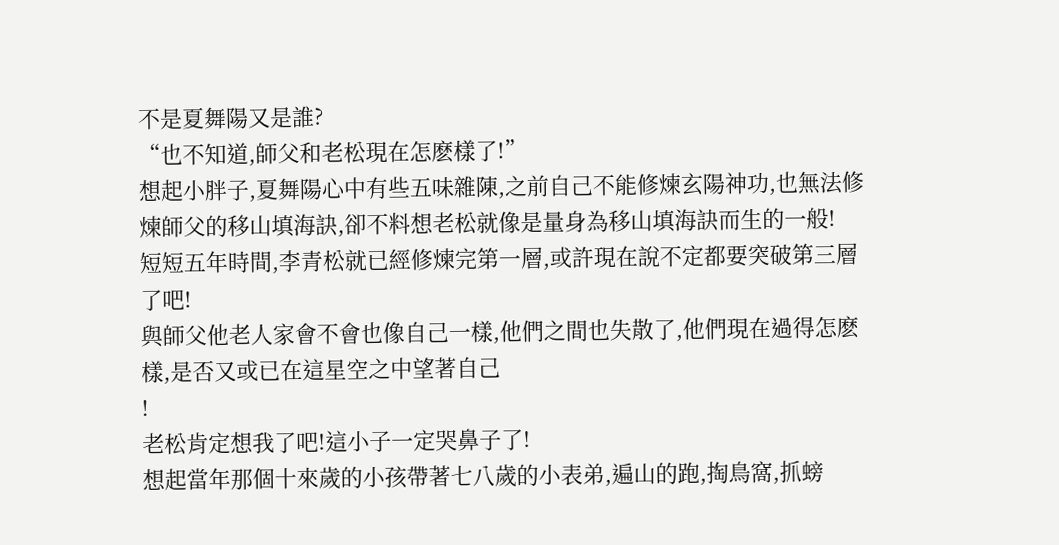不是夏舞陽又是誰?
“也不知道,師父和老松現在怎麽樣了!”
想起小胖子,夏舞陽心中有些五味雜陳,之前自己不能修煉玄陽神功,也無法修煉師父的移山填海訣,卻不料想老松就像是量身為移山填海訣而生的一般!
短短五年時間,李青松就已經修煉完第一層,或許現在說不定都要突破第三層了吧!
與師父他老人家會不會也像自己一樣,他們之間也失散了,他們現在過得怎麽樣,是否又或已在這星空之中望著自己
!
老松肯定想我了吧!這小子一定哭鼻子了!
想起當年那個十來歲的小孩帶著七八歲的小表弟,遍山的跑,掏鳥窩,抓螃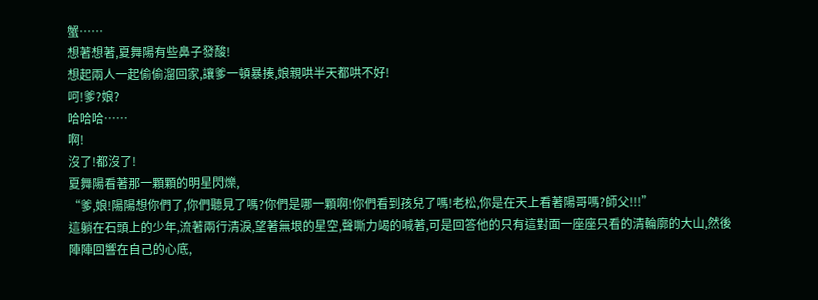蟹……
想著想著,夏舞陽有些鼻子發酸!
想起兩人一起偷偷溜回家,讓爹一頓暴揍,娘親哄半天都哄不好!
呵!爹?娘?
哈哈哈……
啊!
沒了!都沒了!
夏舞陽看著那一顆顆的明星閃爍,
“爹,娘!陽陽想你們了,你們聽見了嗎?你們是哪一顆啊!你們看到孩兒了嗎!老松,你是在天上看著陽哥嗎?師父!!!”
這躺在石頭上的少年,流著兩行清淚,望著無垠的星空,聲嘶力竭的喊著,可是回答他的只有這對面一座座只看的清輪廓的大山,然後陣陣回響在自己的心底,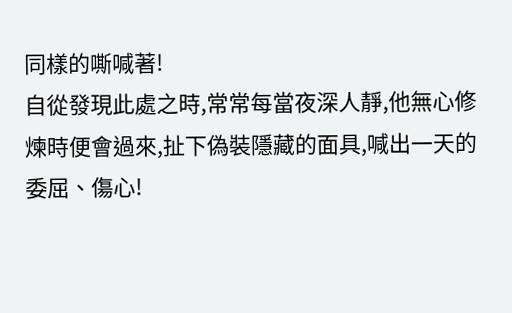同樣的嘶喊著!
自從發現此處之時,常常每當夜深人靜,他無心修煉時便會過來,扯下偽裝隱藏的面具,喊出一天的委屈、傷心!